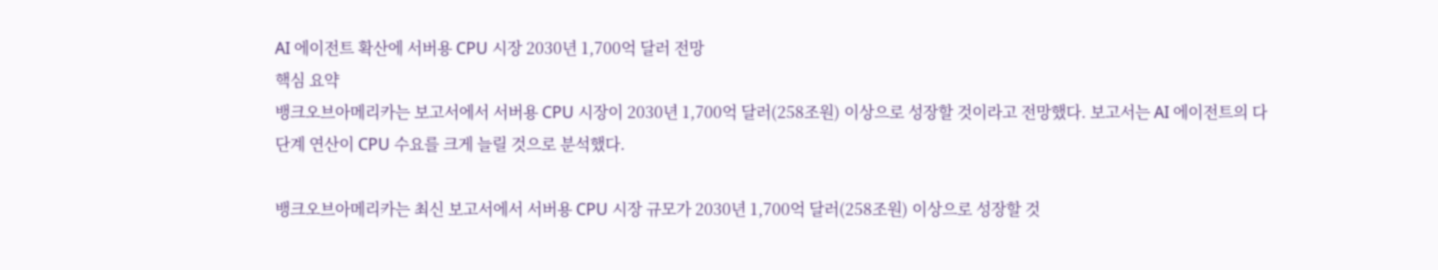AI 에이전트 확산에 서버용 CPU 시장 2030년 1,700억 달러 전망
핵심 요약
뱅크오브아메리카는 보고서에서 서버용 CPU 시장이 2030년 1,700억 달러(258조원) 이상으로 성장할 것이라고 전망했다. 보고서는 AI 에이전트의 다단계 연산이 CPU 수요를 크게 늘릴 것으로 분석했다.

뱅크오브아메리카는 최신 보고서에서 서버용 CPU 시장 규모가 2030년 1,700억 달러(258조원) 이상으로 성장할 것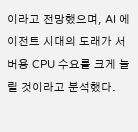이라고 전망했으며, AI 에이전트 시대의 도래가 서버용 CPU 수요를 크게 늘릴 것이라고 분석했다.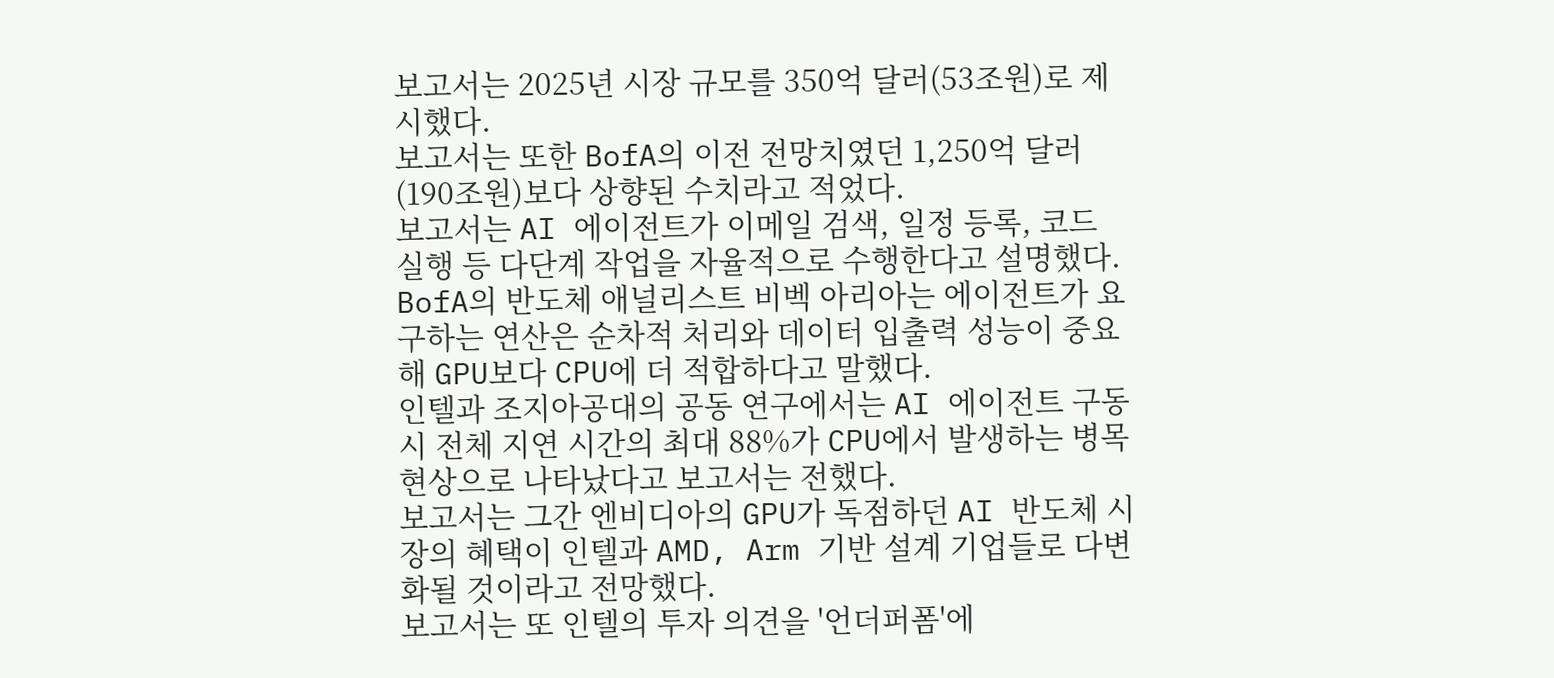보고서는 2025년 시장 규모를 350억 달러(53조원)로 제시했다.
보고서는 또한 BofA의 이전 전망치였던 1,250억 달러(190조원)보다 상향된 수치라고 적었다.
보고서는 AI 에이전트가 이메일 검색, 일정 등록, 코드 실행 등 다단계 작업을 자율적으로 수행한다고 설명했다.
BofA의 반도체 애널리스트 비벡 아리아는 에이전트가 요구하는 연산은 순차적 처리와 데이터 입출력 성능이 중요해 GPU보다 CPU에 더 적합하다고 말했다.
인텔과 조지아공대의 공동 연구에서는 AI 에이전트 구동 시 전체 지연 시간의 최대 88%가 CPU에서 발생하는 병목 현상으로 나타났다고 보고서는 전했다.
보고서는 그간 엔비디아의 GPU가 독점하던 AI 반도체 시장의 혜택이 인텔과 AMD, Arm 기반 설계 기업들로 다변화될 것이라고 전망했다.
보고서는 또 인텔의 투자 의견을 '언더퍼폼'에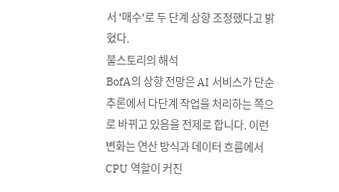서 '매수'로 두 단계 상향 조정했다고 밝혔다.
불스토리의 해석
BofA의 상향 전망은 AI 서비스가 단순 추론에서 다단계 작업을 처리하는 쪽으로 바뀌고 있음을 전제로 합니다. 이런 변화는 연산 방식과 데이터 흐름에서 CPU 역할이 커진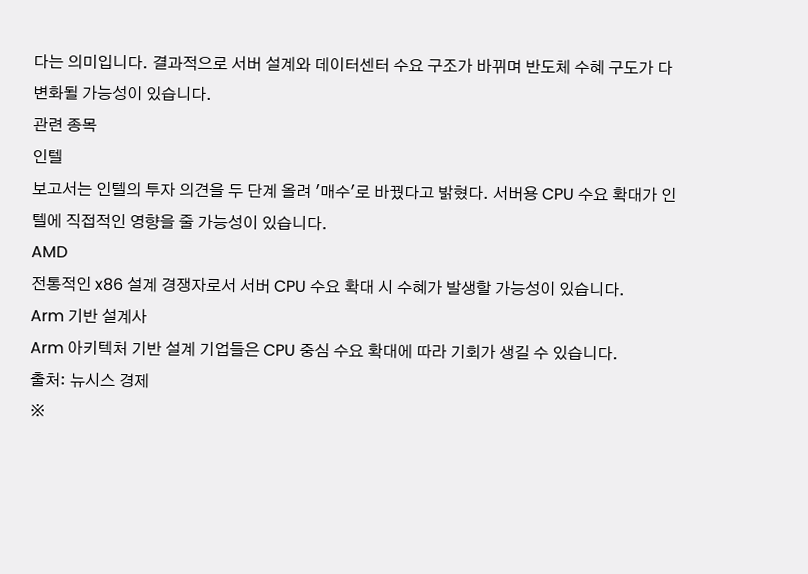다는 의미입니다. 결과적으로 서버 설계와 데이터센터 수요 구조가 바뀌며 반도체 수혜 구도가 다변화될 가능성이 있습니다.
관련 종목
인텔
보고서는 인텔의 투자 의견을 두 단계 올려 '매수'로 바꿨다고 밝혔다. 서버용 CPU 수요 확대가 인텔에 직접적인 영향을 줄 가능성이 있습니다.
AMD
전통적인 x86 설계 경쟁자로서 서버 CPU 수요 확대 시 수혜가 발생할 가능성이 있습니다.
Arm 기반 설계사
Arm 아키텍처 기반 설계 기업들은 CPU 중심 수요 확대에 따라 기회가 생길 수 있습니다.
출처: 뉴시스 경제
※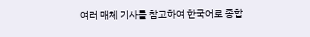여러 매체 기사를 참고하여 한국어로 종합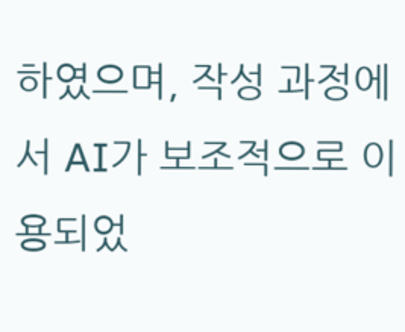하였으며, 작성 과정에서 AI가 보조적으로 이용되었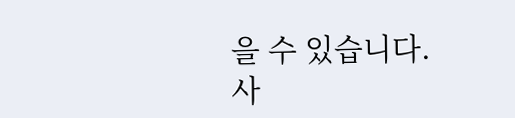을 수 있습니다. 사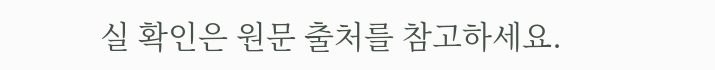실 확인은 원문 출처를 참고하세요.